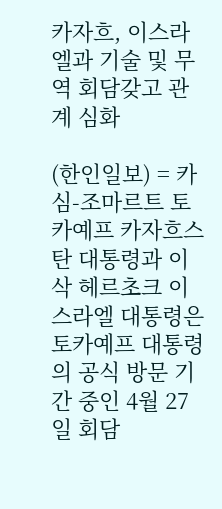카자흐, 이스라엘과 기술 및 무역 회담갖고 관계 심화

(한인일보) = 카심-조마르트 토카예프 카자흐스탄 대통령과 이삭 헤르초크 이스라엘 대통령은 토카예프 대통령의 공식 방문 기간 중인 4월 27일 회담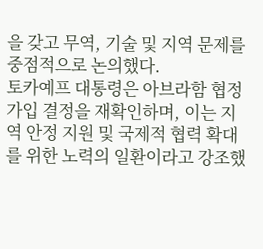을 갖고 무역, 기술 및 지역 문제를 중점적으로 논의했다.
토카예프 대통령은 아브라함 협정 가입 결정을 재확인하며, 이는 지역 안정 지원 및 국제적 협력 확대를 위한 노력의 일환이라고 강조했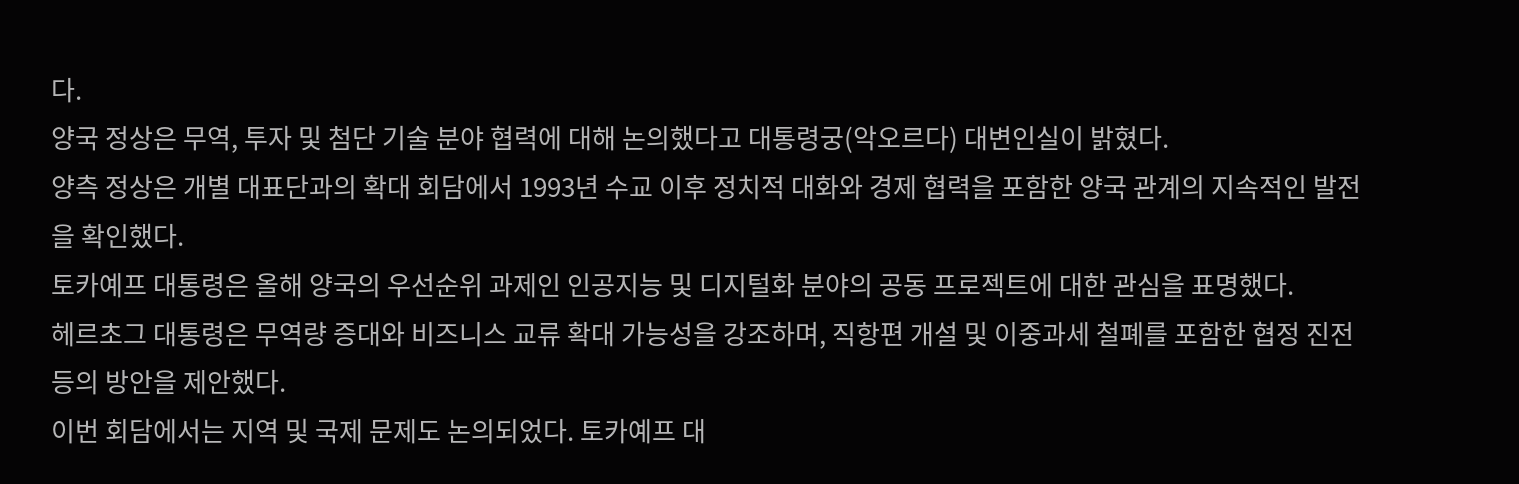다.
양국 정상은 무역, 투자 및 첨단 기술 분야 협력에 대해 논의했다고 대통령궁(악오르다) 대변인실이 밝혔다.
양측 정상은 개별 대표단과의 확대 회담에서 1993년 수교 이후 정치적 대화와 경제 협력을 포함한 양국 관계의 지속적인 발전을 확인했다.
토카예프 대통령은 올해 양국의 우선순위 과제인 인공지능 및 디지털화 분야의 공동 프로젝트에 대한 관심을 표명했다.
헤르초그 대통령은 무역량 증대와 비즈니스 교류 확대 가능성을 강조하며, 직항편 개설 및 이중과세 철폐를 포함한 협정 진전 등의 방안을 제안했다.
이번 회담에서는 지역 및 국제 문제도 논의되었다. 토카예프 대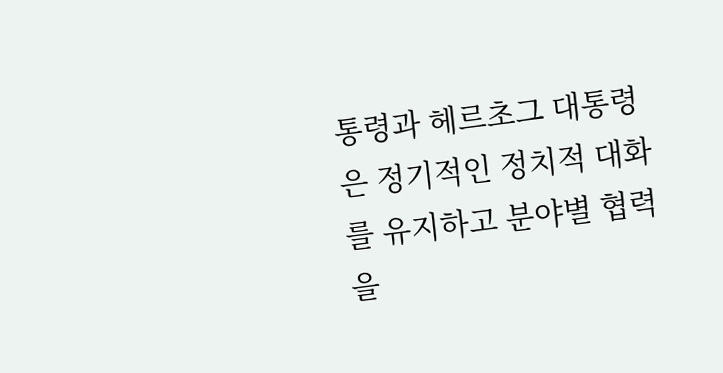통령과 헤르초그 대통령은 정기적인 정치적 대화를 유지하고 분야별 협력을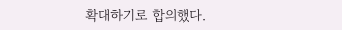확대하기로 합의했다.